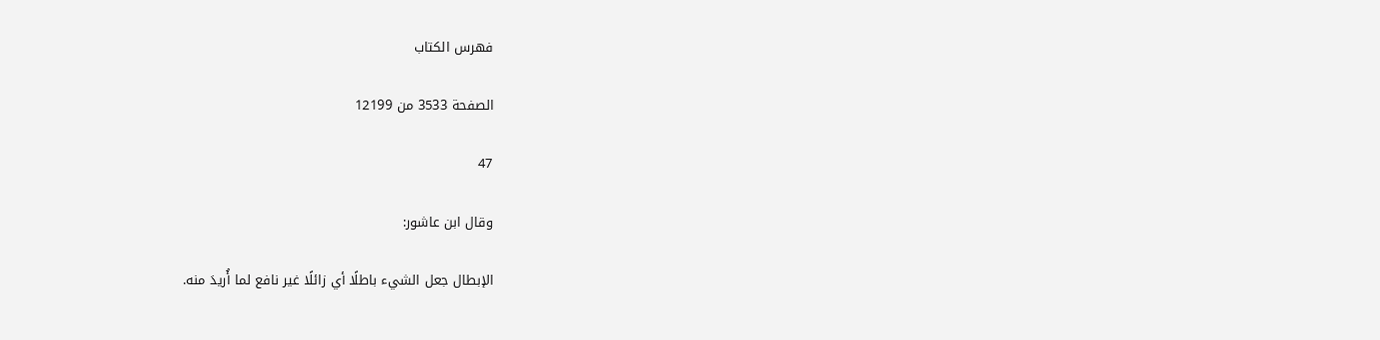فهرس الكتاب

الصفحة 3533 من 12199

47

وقال ابن عاشور:

الإبطال جعل الشيء باطلًا أي زائلًا غير نافع لما أُريدَ منه.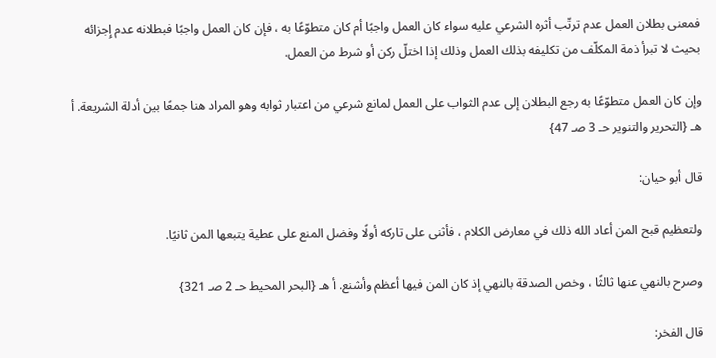فمعنى بطلان العمل عدم ترتّب أثره الشرعي عليه سواء كان العمل واجبًا أم كان متطوّعًا به ، فإن كان العمل واجبًا فبطلانه عدم إِجزائه بحيث لا تبرأ ذمة المكلّف من تكليفه بذلك العمل وذلك إذا اختلّ ركن أو شرط من العمل.

وإن كان العمل متطوّعًا به رجع البطلان إلى عدم الثواب على العمل لمانع شرعي من اعتبار ثوابه وهو المراد هنا جمعًا بين أدلة الشريعة. أ هـ {التحرير والتنوير حـ 3 صـ 47}

قال أبو حيان:

ولتعظيم قبح المن أعاد الله ذلك في معارض الكلام ، فأثنى على تاركه أولًا وفضل المنع على عطية يتبعها المن ثانيًا.

وصرح بالنهي عنها ثالثًا ، وخص الصدقة بالنهي إذ كان المن فيها أعظم وأشنع. أ هـ {البحر المحيط حـ 2 صـ 321}

قال الفخر: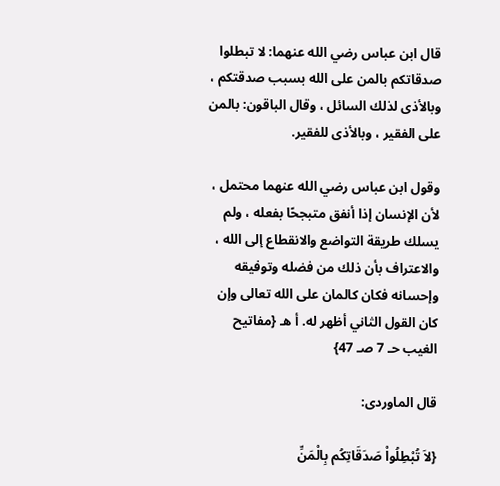قال ابن عباس رضي الله عنهما: لا تبطلوا صدقاتكم بالمن على الله بسبب صدقتكم ، وبالأذى لذلك السائل ، وقال الباقون: بالمن على الفقير ، وبالأذى للفقير.

وقول ابن عباس رضي الله عنهما محتمل ، لأن الإنسان إذا أنفق متبجحًا بفعله ، ولم يسلك طريقة التواضع والانقطاع إلى الله ، والاعتراف بأن ذلك من فضله وتوفيقه وإحسانه فكان كالمان على الله تعالى وإن كان القول الثاني أظهر له. أ هـ {مفاتيح الغيب حـ 7 صـ 47}

قال الماوردى:

{لاَ تُبْطِلُواْ صَدَقَاتِكُم بِالْمَنِّ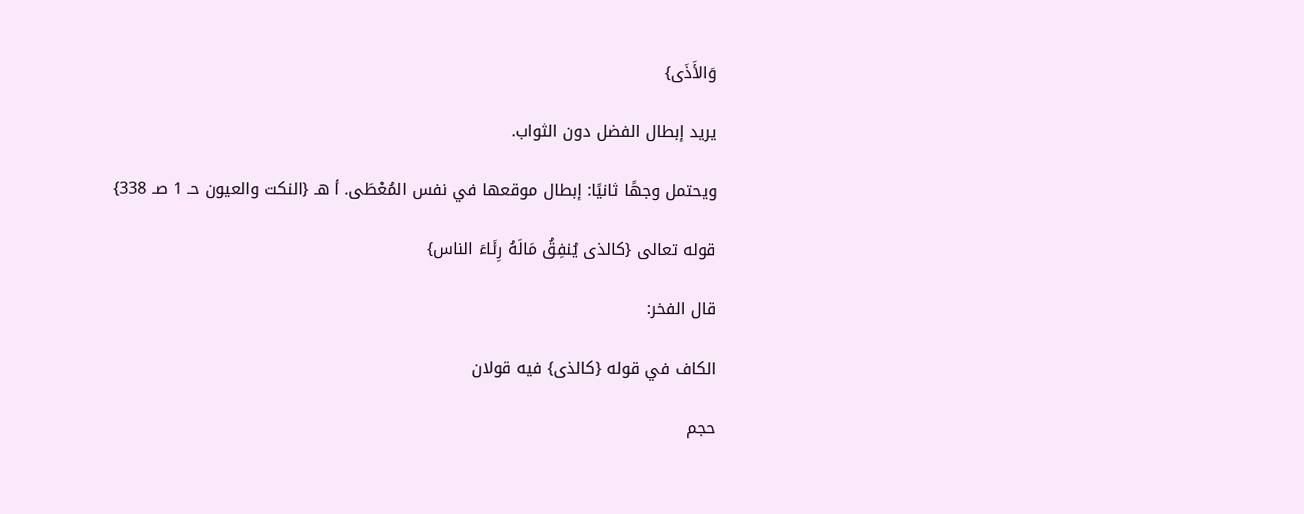وَالأَذَى}

يريد إبطال الفضل دون الثواب.

ويحتمل وجهًا ثانيًا: إبطال موقعها في نفس المُعْطَى. أ هـ {النكت والعيون حـ 1 صـ 338}

قوله تعالى {كالذى يُنفِقُ مَالَهُ رِئَاءَ الناس}

قال الفخر:

الكاف في قوله {كالذى} فيه قولان

حجم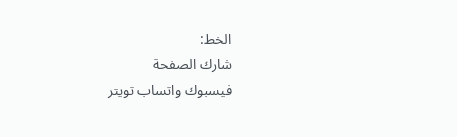الخط:
شارك الصفحة
فيسبوك واتساب تويتر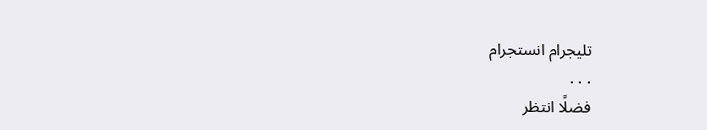تليجرام انستجرام
. . .
فضلًا انتظر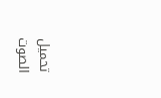تحميل الصوت